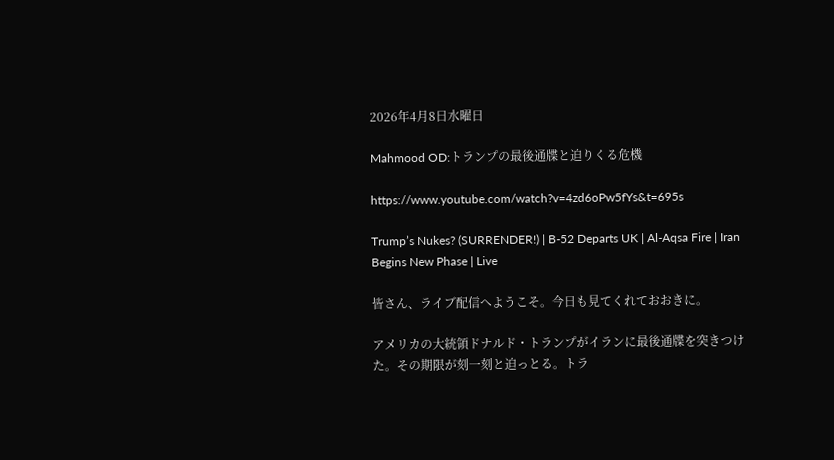2026年4月8日水曜日

Mahmood OD:トランプの最後通牒と迫りくる危機

https://www.youtube.com/watch?v=4zd6oPw5fYs&t=695s

Trump’s Nukes? (SURRENDER!) | B-52 Departs UK | Al-Aqsa Fire | Iran Begins New Phase | Live

皆さん、ライブ配信へようこそ。今日も見てくれておおきに。

アメリカの大統領ドナルド・トランプがイランに最後通牒を突きつけた。その期限が刻一刻と迫っとる。トラ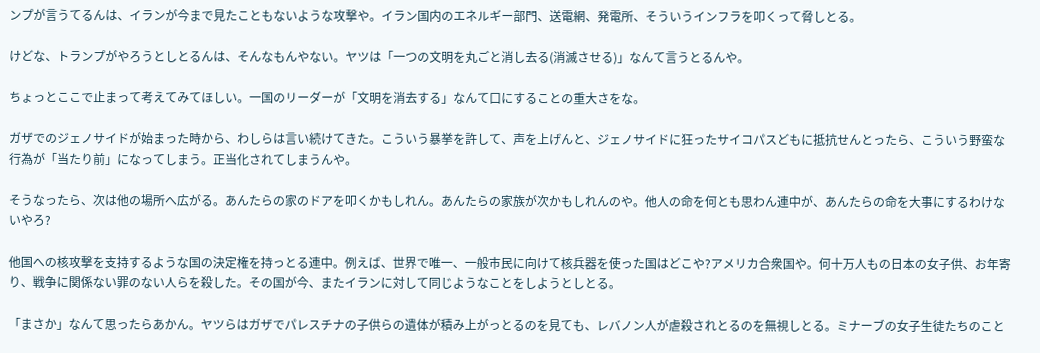ンプが言うてるんは、イランが今まで見たこともないような攻撃や。イラン国内のエネルギー部門、送電網、発電所、そういうインフラを叩くって脅しとる。

けどな、トランプがやろうとしとるんは、そんなもんやない。ヤツは「一つの文明を丸ごと消し去る(消滅させる)」なんて言うとるんや。

ちょっとここで止まって考えてみてほしい。一国のリーダーが「文明を消去する」なんて口にすることの重大さをな。

ガザでのジェノサイドが始まった時から、わしらは言い続けてきた。こういう暴挙を許して、声を上げんと、ジェノサイドに狂ったサイコパスどもに抵抗せんとったら、こういう野蛮な行為が「当たり前」になってしまう。正当化されてしまうんや。

そうなったら、次は他の場所へ広がる。あんたらの家のドアを叩くかもしれん。あんたらの家族が次かもしれんのや。他人の命を何とも思わん連中が、あんたらの命を大事にするわけないやろ?

他国への核攻撃を支持するような国の決定権を持っとる連中。例えば、世界で唯一、一般市民に向けて核兵器を使った国はどこや?アメリカ合衆国や。何十万人もの日本の女子供、お年寄り、戦争に関係ない罪のない人らを殺した。その国が今、またイランに対して同じようなことをしようとしとる。

「まさか」なんて思ったらあかん。ヤツらはガザでパレスチナの子供らの遺体が積み上がっとるのを見ても、レバノン人が虐殺されとるのを無視しとる。ミナーブの女子生徒たちのこと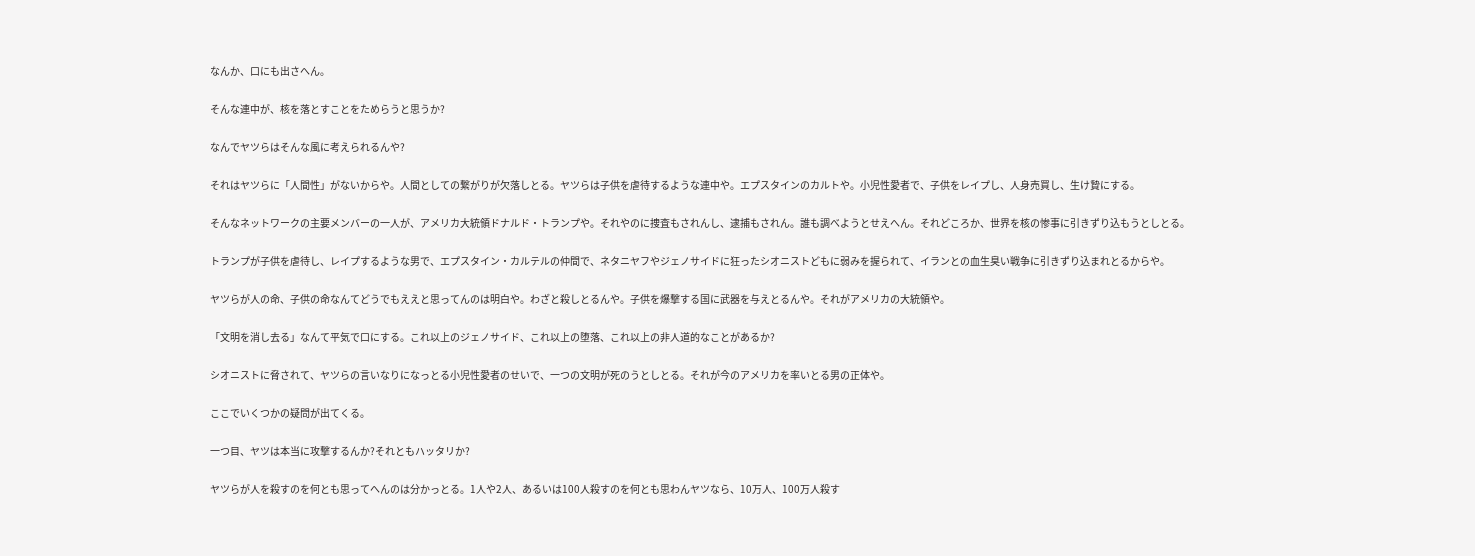なんか、口にも出さへん。

そんな連中が、核を落とすことをためらうと思うか?

なんでヤツらはそんな風に考えられるんや?

それはヤツらに「人間性」がないからや。人間としての繋がりが欠落しとる。ヤツらは子供を虐待するような連中や。エプスタインのカルトや。小児性愛者で、子供をレイプし、人身売買し、生け贄にする。

そんなネットワークの主要メンバーの一人が、アメリカ大統領ドナルド・トランプや。それやのに捜査もされんし、逮捕もされん。誰も調べようとせえへん。それどころか、世界を核の惨事に引きずり込もうとしとる。

トランプが子供を虐待し、レイプするような男で、エプスタイン・カルテルの仲間で、ネタニヤフやジェノサイドに狂ったシオニストどもに弱みを握られて、イランとの血生臭い戦争に引きずり込まれとるからや。

ヤツらが人の命、子供の命なんてどうでもええと思ってんのは明白や。わざと殺しとるんや。子供を爆撃する国に武器を与えとるんや。それがアメリカの大統領や。

「文明を消し去る」なんて平気で口にする。これ以上のジェノサイド、これ以上の堕落、これ以上の非人道的なことがあるか?

シオニストに脅されて、ヤツらの言いなりになっとる小児性愛者のせいで、一つの文明が死のうとしとる。それが今のアメリカを率いとる男の正体や。

ここでいくつかの疑問が出てくる。

一つ目、ヤツは本当に攻撃するんか?それともハッタリか?

ヤツらが人を殺すのを何とも思ってへんのは分かっとる。1人や2人、あるいは100人殺すのを何とも思わんヤツなら、10万人、100万人殺す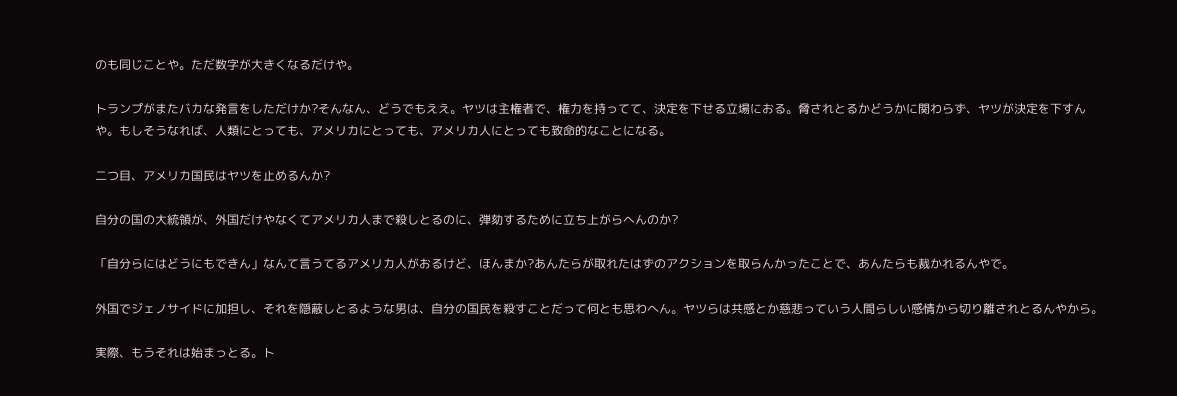のも同じことや。ただ数字が大きくなるだけや。

トランプがまたバカな発言をしただけか?そんなん、どうでもええ。ヤツは主権者で、権力を持ってて、決定を下せる立場におる。脅されとるかどうかに関わらず、ヤツが決定を下すんや。もしそうなれば、人類にとっても、アメリカにとっても、アメリカ人にとっても致命的なことになる。

二つ目、アメリカ国民はヤツを止めるんか?

自分の国の大統領が、外国だけやなくてアメリカ人まで殺しとるのに、弾劾するために立ち上がらへんのか?

「自分らにはどうにもできん」なんて言うてるアメリカ人がおるけど、ほんまか?あんたらが取れたはずのアクションを取らんかったことで、あんたらも裁かれるんやで。

外国でジェノサイドに加担し、それを隠蔽しとるような男は、自分の国民を殺すことだって何とも思わへん。ヤツらは共感とか慈悲っていう人間らしい感情から切り離されとるんやから。

実際、もうそれは始まっとる。ト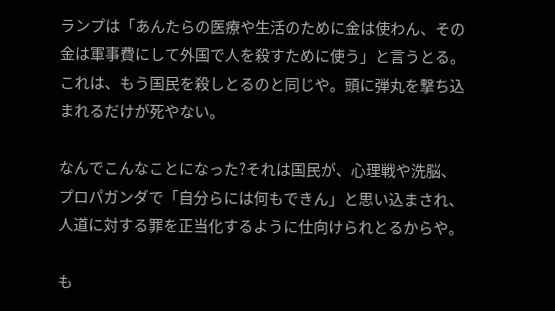ランプは「あんたらの医療や生活のために金は使わん、その金は軍事費にして外国で人を殺すために使う」と言うとる。これは、もう国民を殺しとるのと同じや。頭に弾丸を撃ち込まれるだけが死やない。

なんでこんなことになった?それは国民が、心理戦や洗脳、プロパガンダで「自分らには何もできん」と思い込まされ、人道に対する罪を正当化するように仕向けられとるからや。

も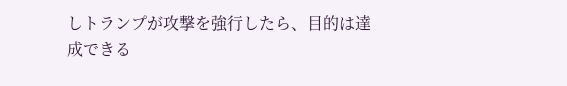しトランプが攻撃を強行したら、目的は達成できる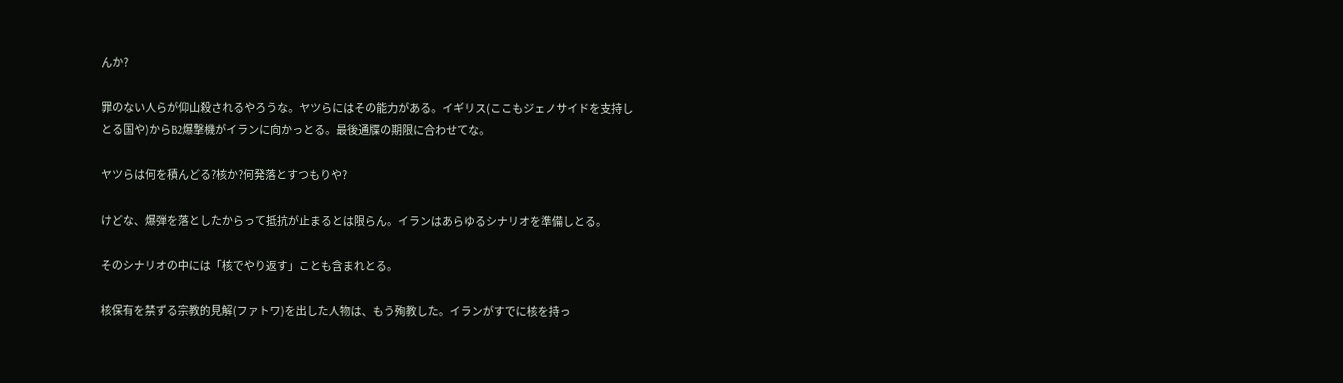んか?

罪のない人らが仰山殺されるやろうな。ヤツらにはその能力がある。イギリス(ここもジェノサイドを支持しとる国や)からB2爆撃機がイランに向かっとる。最後通牒の期限に合わせてな。

ヤツらは何を積んどる?核か?何発落とすつもりや?

けどな、爆弾を落としたからって抵抗が止まるとは限らん。イランはあらゆるシナリオを準備しとる。

そのシナリオの中には「核でやり返す」ことも含まれとる。

核保有を禁ずる宗教的見解(ファトワ)を出した人物は、もう殉教した。イランがすでに核を持っ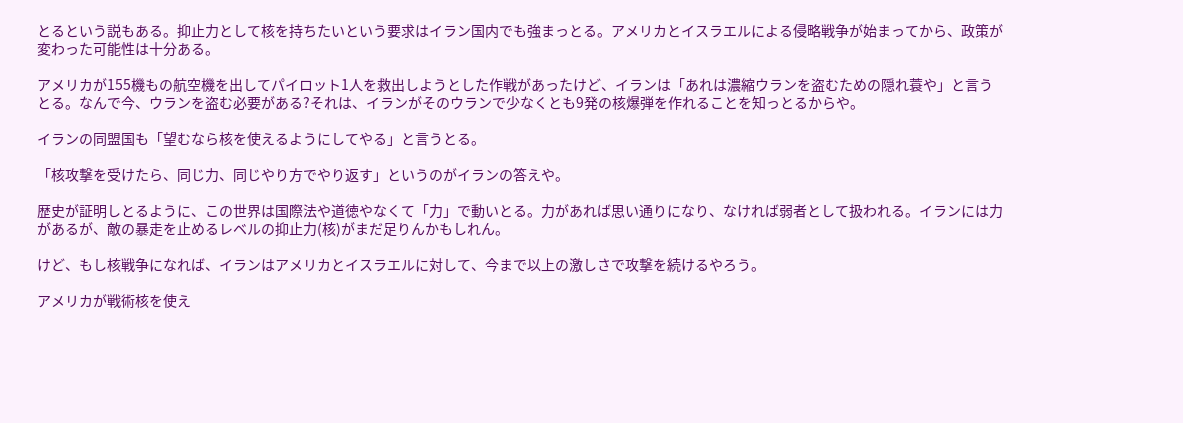とるという説もある。抑止力として核を持ちたいという要求はイラン国内でも強まっとる。アメリカとイスラエルによる侵略戦争が始まってから、政策が変わった可能性は十分ある。

アメリカが155機もの航空機を出してパイロット1人を救出しようとした作戦があったけど、イランは「あれは濃縮ウランを盗むための隠れ蓑や」と言うとる。なんで今、ウランを盗む必要がある?それは、イランがそのウランで少なくとも9発の核爆弾を作れることを知っとるからや。

イランの同盟国も「望むなら核を使えるようにしてやる」と言うとる。

「核攻撃を受けたら、同じ力、同じやり方でやり返す」というのがイランの答えや。

歴史が証明しとるように、この世界は国際法や道徳やなくて「力」で動いとる。力があれば思い通りになり、なければ弱者として扱われる。イランには力があるが、敵の暴走を止めるレベルの抑止力(核)がまだ足りんかもしれん。

けど、もし核戦争になれば、イランはアメリカとイスラエルに対して、今まで以上の激しさで攻撃を続けるやろう。

アメリカが戦術核を使え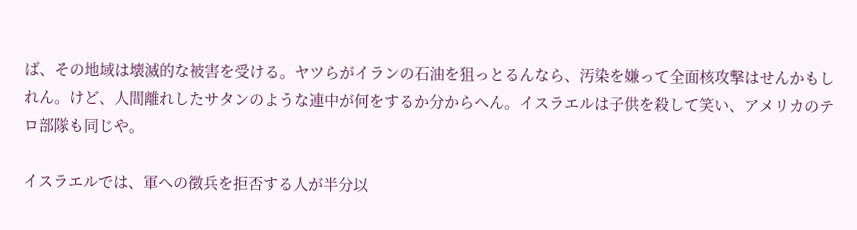ば、その地域は壊滅的な被害を受ける。ヤツらがイランの石油を狙っとるんなら、汚染を嫌って全面核攻撃はせんかもしれん。けど、人間離れしたサタンのような連中が何をするか分からへん。イスラエルは子供を殺して笑い、アメリカのテロ部隊も同じや。

イスラエルでは、軍への徴兵を拒否する人が半分以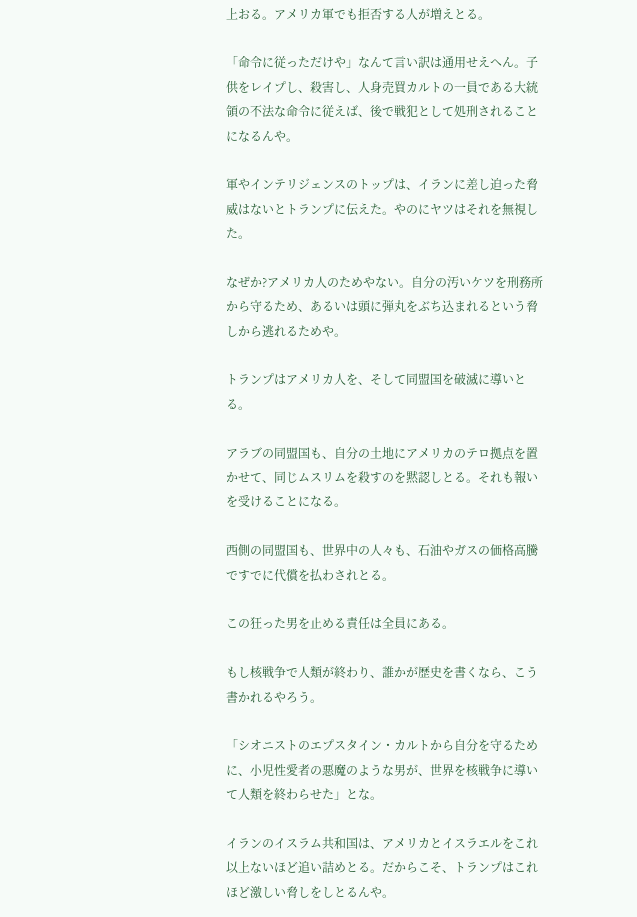上おる。アメリカ軍でも拒否する人が増えとる。

「命令に従っただけや」なんて言い訳は通用せえへん。子供をレイプし、殺害し、人身売買カルトの一員である大統領の不法な命令に従えば、後で戦犯として処刑されることになるんや。

軍やインテリジェンスのトップは、イランに差し迫った脅威はないとトランプに伝えた。やのにヤツはそれを無視した。

なぜか?アメリカ人のためやない。自分の汚いケツを刑務所から守るため、あるいは頭に弾丸をぶち込まれるという脅しから逃れるためや。

トランプはアメリカ人を、そして同盟国を破滅に導いとる。

アラブの同盟国も、自分の土地にアメリカのテロ拠点を置かせて、同じムスリムを殺すのを黙認しとる。それも報いを受けることになる。

西側の同盟国も、世界中の人々も、石油やガスの価格高騰ですでに代償を払わされとる。

この狂った男を止める責任は全員にある。

もし核戦争で人類が終わり、誰かが歴史を書くなら、こう書かれるやろう。

「シオニストのエプスタイン・カルトから自分を守るために、小児性愛者の悪魔のような男が、世界を核戦争に導いて人類を終わらせた」とな。

イランのイスラム共和国は、アメリカとイスラエルをこれ以上ないほど追い詰めとる。だからこそ、トランプはこれほど激しい脅しをしとるんや。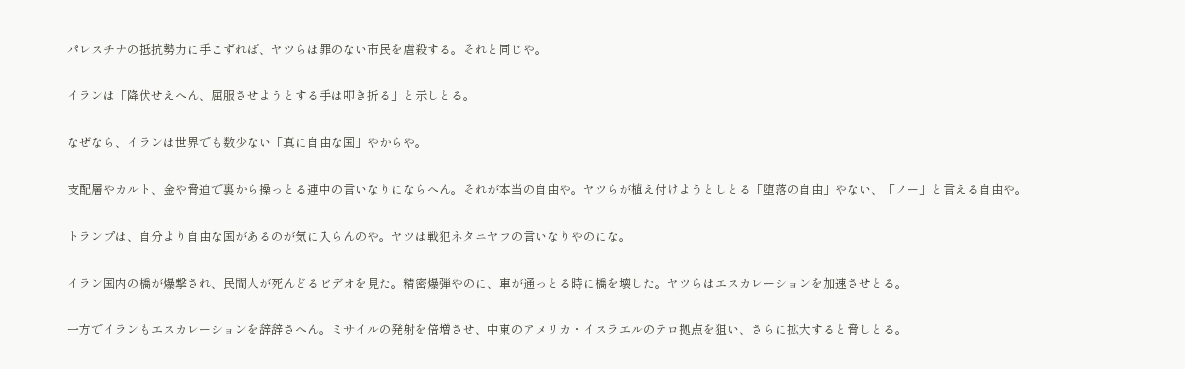パレスチナの抵抗勢力に手こずれば、ヤツらは罪のない市民を虐殺する。それと同じや。

イランは「降伏せえへん、屈服させようとする手は叩き折る」と示しとる。

なぜなら、イランは世界でも数少ない「真に自由な国」やからや。

支配層やカルト、金や脅迫で裏から操っとる連中の言いなりにならへん。それが本当の自由や。ヤツらが植え付けようとしとる「堕落の自由」やない、「ノー」と言える自由や。

トランプは、自分より自由な国があるのが気に入らんのや。ヤツは戦犯ネタニヤフの言いなりやのにな。

イラン国内の橋が爆撃され、民間人が死んどるビデオを見た。精密爆弾やのに、車が通っとる時に橋を壊した。ヤツらはエスカレーションを加速させとる。

一方でイランもエスカレーションを辞辞さへん。ミサイルの発射を倍増させ、中東のアメリカ・イスラエルのテロ拠点を狙い、さらに拡大すると脅しとる。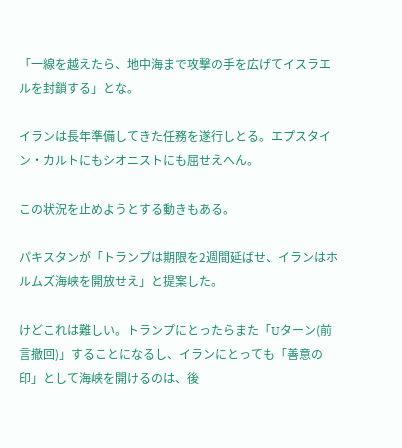「一線を越えたら、地中海まで攻撃の手を広げてイスラエルを封鎖する」とな。

イランは長年準備してきた任務を遂行しとる。エプスタイン・カルトにもシオニストにも屈せえへん。

この状況を止めようとする動きもある。

パキスタンが「トランプは期限を2週間延ばせ、イランはホルムズ海峡を開放せえ」と提案した。

けどこれは難しい。トランプにとったらまた「Uターン(前言撤回)」することになるし、イランにとっても「善意の印」として海峡を開けるのは、後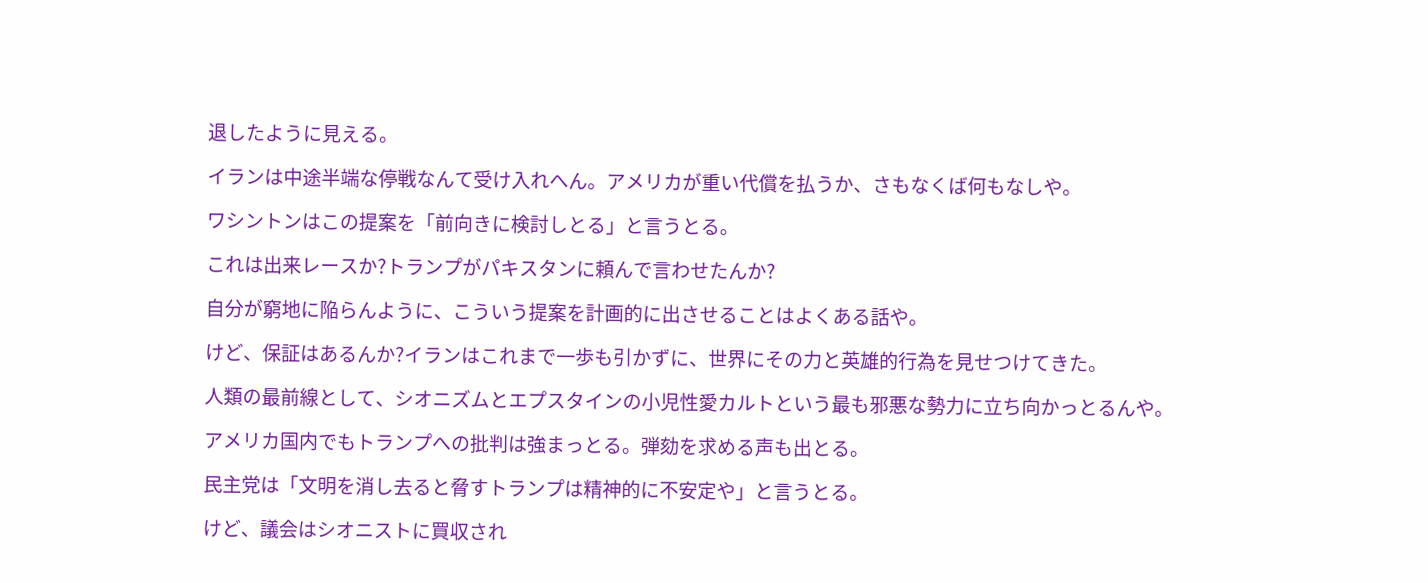退したように見える。

イランは中途半端な停戦なんて受け入れへん。アメリカが重い代償を払うか、さもなくば何もなしや。

ワシントンはこの提案を「前向きに検討しとる」と言うとる。

これは出来レースか?トランプがパキスタンに頼んで言わせたんか?

自分が窮地に陥らんように、こういう提案を計画的に出させることはよくある話や。

けど、保証はあるんか?イランはこれまで一歩も引かずに、世界にその力と英雄的行為を見せつけてきた。

人類の最前線として、シオニズムとエプスタインの小児性愛カルトという最も邪悪な勢力に立ち向かっとるんや。

アメリカ国内でもトランプへの批判は強まっとる。弾劾を求める声も出とる。

民主党は「文明を消し去ると脅すトランプは精神的に不安定や」と言うとる。

けど、議会はシオニストに買収され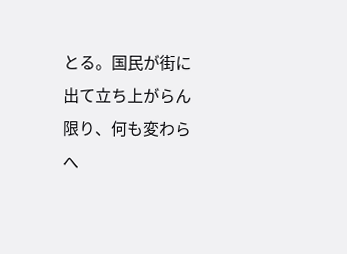とる。国民が街に出て立ち上がらん限り、何も変わらへ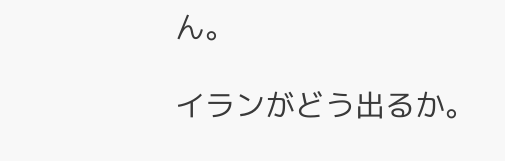ん。

イランがどう出るか。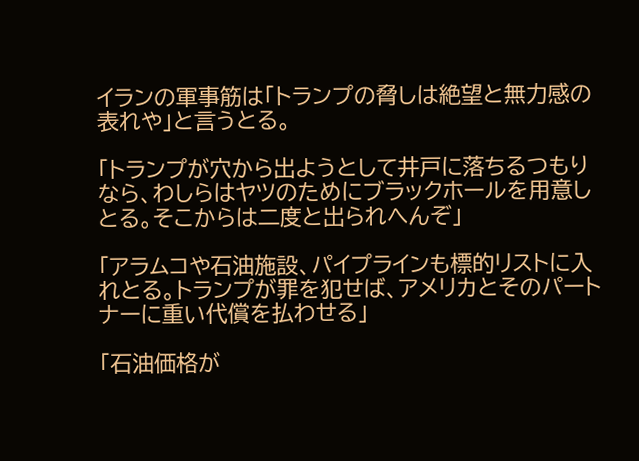イランの軍事筋は「トランプの脅しは絶望と無力感の表れや」と言うとる。

「トランプが穴から出ようとして井戸に落ちるつもりなら、わしらはヤツのためにブラックホールを用意しとる。そこからは二度と出られへんぞ」

「アラムコや石油施設、パイプラインも標的リストに入れとる。トランプが罪を犯せば、アメリカとそのパートナーに重い代償を払わせる」

「石油価格が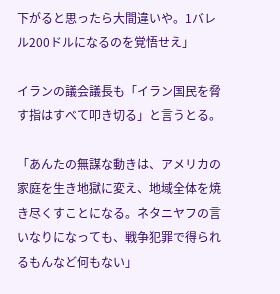下がると思ったら大間違いや。1バレル200ドルになるのを覚悟せえ」

イランの議会議長も「イラン国民を脅す指はすべて叩き切る」と言うとる。

「あんたの無謀な動きは、アメリカの家庭を生き地獄に変え、地域全体を焼き尽くすことになる。ネタニヤフの言いなりになっても、戦争犯罪で得られるもんなど何もない」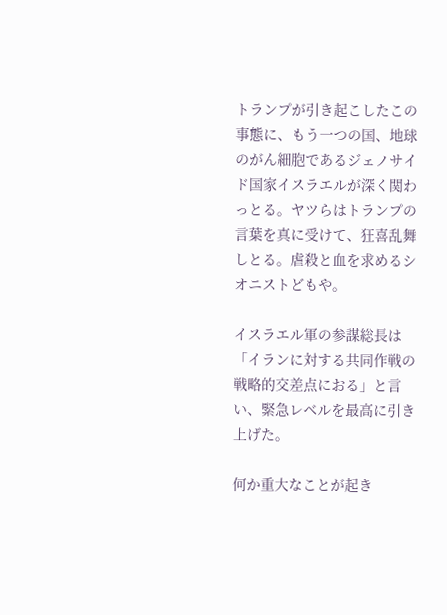トランプが引き起こしたこの事態に、もう一つの国、地球のがん細胞であるジェノサイド国家イスラエルが深く関わっとる。ヤツらはトランプの言葉を真に受けて、狂喜乱舞しとる。虐殺と血を求めるシオニストどもや。

イスラエル軍の参謀総長は「イランに対する共同作戦の戦略的交差点におる」と言い、緊急レベルを最高に引き上げた。

何か重大なことが起き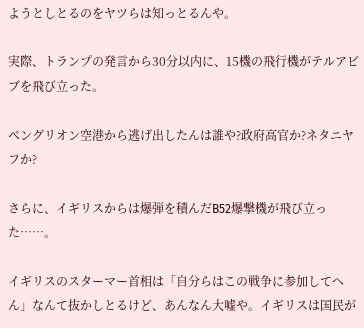ようとしとるのをヤツらは知っとるんや。

実際、トランプの発言から30分以内に、15機の飛行機がテルアビブを飛び立った。

ベングリオン空港から逃げ出したんは誰や?政府高官か?ネタニヤフか?

さらに、イギリスからは爆弾を積んだB52爆撃機が飛び立った……。

イギリスのスターマー首相は「自分らはこの戦争に参加してへん」なんて抜かしとるけど、あんなん大嘘や。イギリスは国民が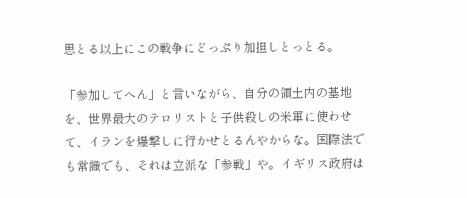思とる以上にこの戦争にどっぷり加担しとっとる。

「参加してへん」と言いながら、自分の領土内の基地を、世界最大のテロリストと子供殺しの米軍に使わせて、イランを爆撃しに行かせとるんやからな。国際法でも常識でも、それは立派な「参戦」や。イギリス政府は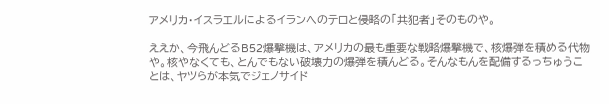アメリカ・イスラエルによるイランへのテロと侵略の「共犯者」そのものや。

ええか、今飛んどるB52爆撃機は、アメリカの最も重要な戦略爆撃機で、核爆弾を積める代物や。核やなくても、とんでもない破壊力の爆弾を積んどる。そんなもんを配備するっちゅうことは、ヤツらが本気でジェノサイド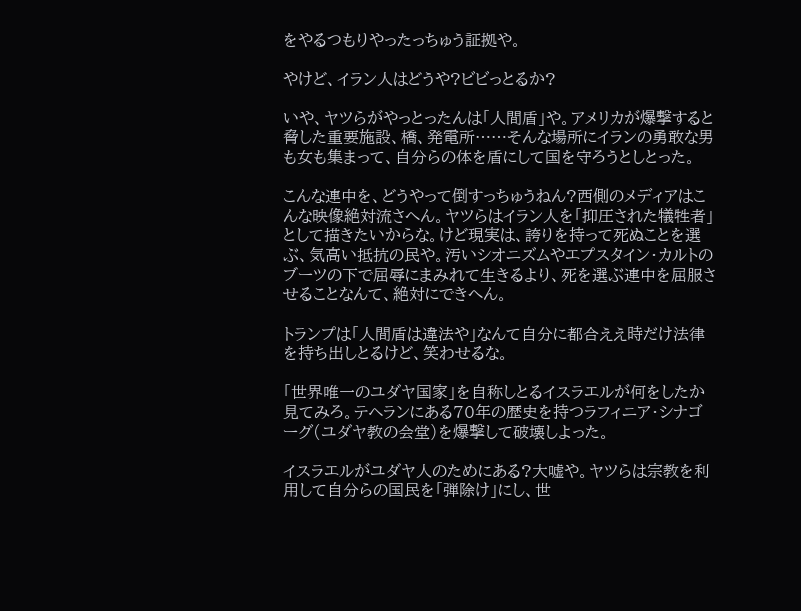をやるつもりやったっちゅう証拠や。

やけど、イラン人はどうや?ビビっとるか?

いや、ヤツらがやっとったんは「人間盾」や。アメリカが爆撃すると脅した重要施設、橋、発電所……そんな場所にイランの勇敢な男も女も集まって、自分らの体を盾にして国を守ろうとしとった。

こんな連中を、どうやって倒すっちゅうねん?西側のメディアはこんな映像絶対流さへん。ヤツらはイラン人を「抑圧された犠牲者」として描きたいからな。けど現実は、誇りを持って死ぬことを選ぶ、気高い抵抗の民や。汚いシオニズムやエプスタイン・カルトのブーツの下で屈辱にまみれて生きるより、死を選ぶ連中を屈服させることなんて、絶対にできへん。

トランプは「人間盾は違法や」なんて自分に都合ええ時だけ法律を持ち出しとるけど、笑わせるな。

「世界唯一のユダヤ国家」を自称しとるイスラエルが何をしたか見てみろ。テヘランにある70年の歴史を持つラフィニア・シナゴーグ(ユダヤ教の会堂)を爆撃して破壊しよった。

イスラエルがユダヤ人のためにある?大嘘や。ヤツらは宗教を利用して自分らの国民を「弾除け」にし、世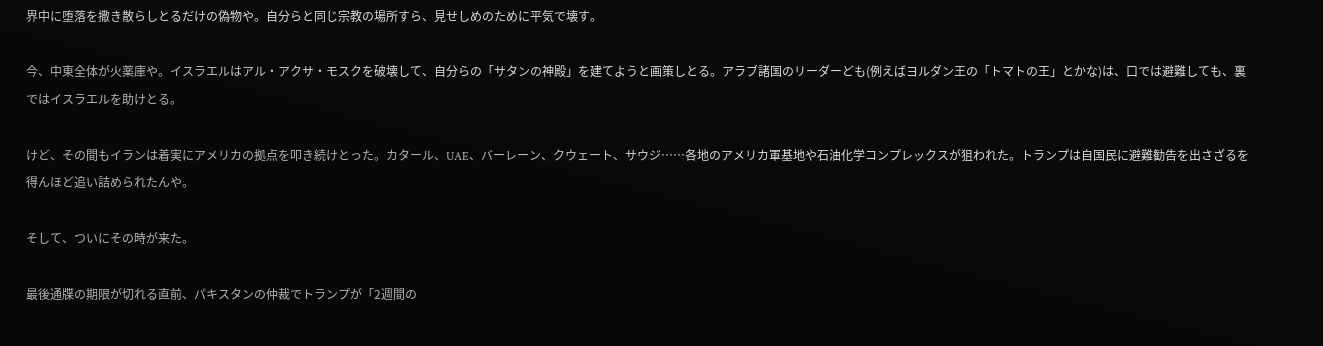界中に堕落を撒き散らしとるだけの偽物や。自分らと同じ宗教の場所すら、見せしめのために平気で壊す。

今、中東全体が火薬庫や。イスラエルはアル・アクサ・モスクを破壊して、自分らの「サタンの神殿」を建てようと画策しとる。アラブ諸国のリーダーども(例えばヨルダン王の「トマトの王」とかな)は、口では避難しても、裏ではイスラエルを助けとる。

けど、その間もイランは着実にアメリカの拠点を叩き続けとった。カタール、UAE、バーレーン、クウェート、サウジ……各地のアメリカ軍基地や石油化学コンプレックスが狙われた。トランプは自国民に避難勧告を出さざるを得んほど追い詰められたんや。

そして、ついにその時が来た。

最後通牒の期限が切れる直前、パキスタンの仲裁でトランプが「2週間の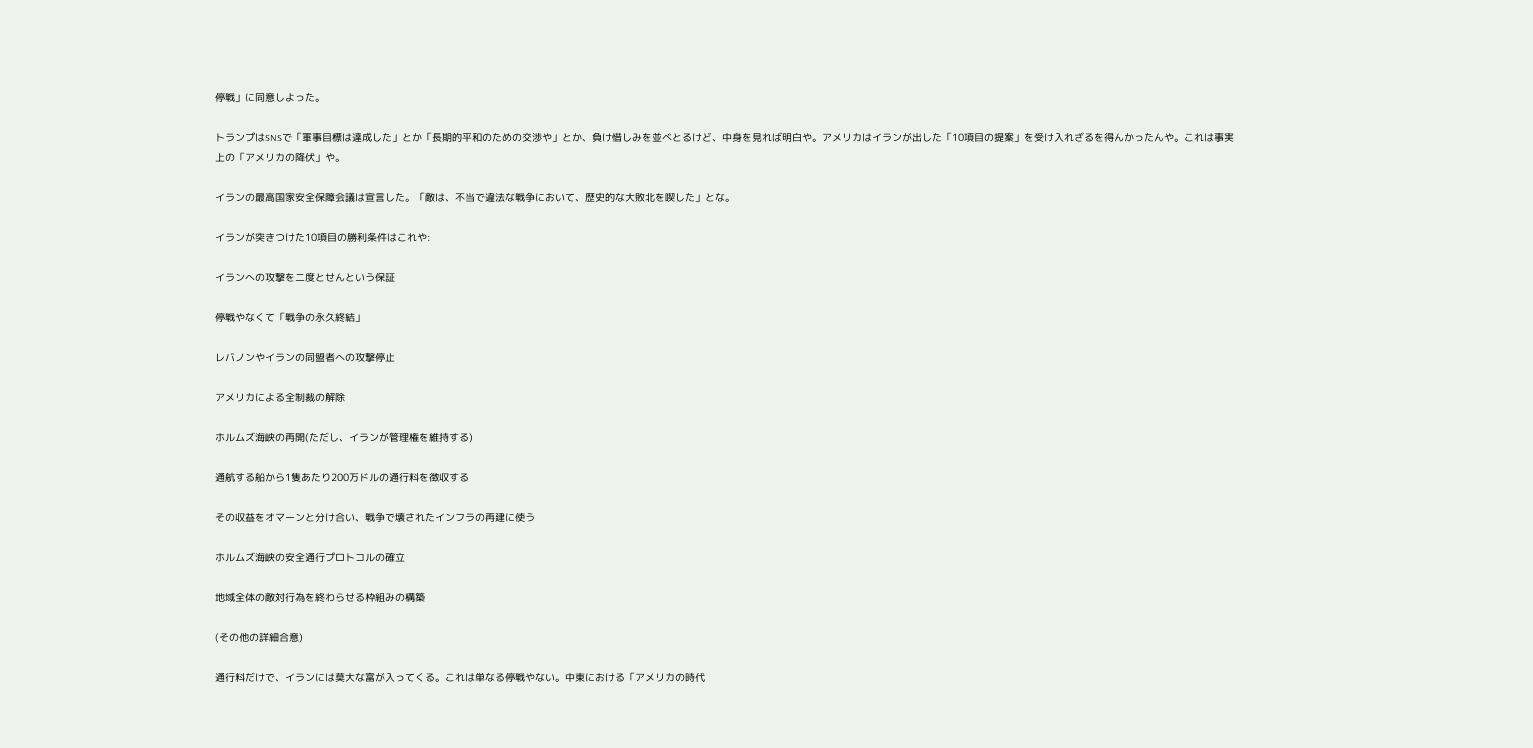停戦」に同意しよった。

トランプはSNSで「軍事目標は達成した」とか「長期的平和のための交渉や」とか、負け惜しみを並べとるけど、中身を見れば明白や。アメリカはイランが出した「10項目の提案」を受け入れざるを得んかったんや。これは事実上の「アメリカの降伏」や。

イランの最高国家安全保障会議は宣言した。「敵は、不当で違法な戦争において、歴史的な大敗北を喫した」とな。

イランが突きつけた10項目の勝利条件はこれや:

イランへの攻撃を二度とせんという保証

停戦やなくて「戦争の永久終結」

レバノンやイランの同盟者への攻撃停止

アメリカによる全制裁の解除

ホルムズ海峡の再開(ただし、イランが管理権を維持する)

通航する船から1隻あたり200万ドルの通行料を徴収する

その収益をオマーンと分け合い、戦争で壊されたインフラの再建に使う

ホルムズ海峡の安全通行プロトコルの確立

地域全体の敵対行為を終わらせる枠組みの構築

(その他の詳細合意)

通行料だけで、イランには莫大な富が入ってくる。これは単なる停戦やない。中東における「アメリカの時代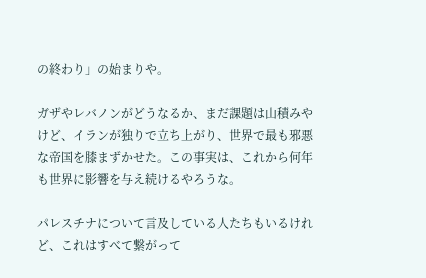の終わり」の始まりや。

ガザやレバノンがどうなるか、まだ課題は山積みやけど、イランが独りで立ち上がり、世界で最も邪悪な帝国を膝まずかせた。この事実は、これから何年も世界に影響を与え続けるやろうな。

パレスチナについて言及している人たちもいるけれど、これはすべて繋がって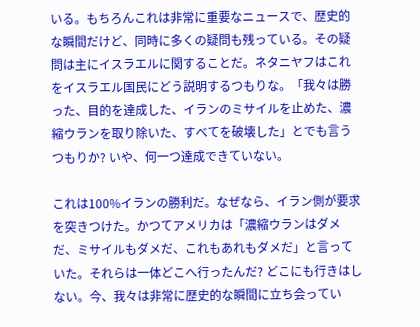いる。もちろんこれは非常に重要なニュースで、歴史的な瞬間だけど、同時に多くの疑問も残っている。その疑問は主にイスラエルに関することだ。ネタニヤフはこれをイスラエル国民にどう説明するつもりな。「我々は勝った、目的を達成した、イランのミサイルを止めた、濃縮ウランを取り除いた、すべてを破壊した」とでも言うつもりか? いや、何一つ達成できていない。

これは100%イランの勝利だ。なぜなら、イラン側が要求を突きつけた。かつてアメリカは「濃縮ウランはダメだ、ミサイルもダメだ、これもあれもダメだ」と言っていた。それらは一体どこへ行ったんだ? どこにも行きはしない。今、我々は非常に歴史的な瞬間に立ち会ってい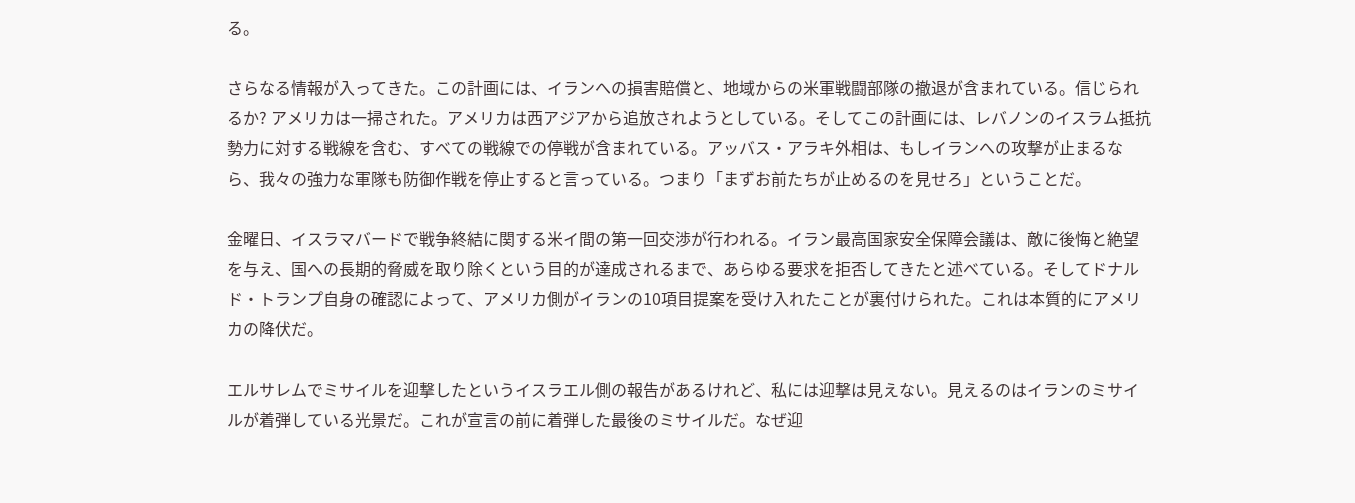る。

さらなる情報が入ってきた。この計画には、イランへの損害賠償と、地域からの米軍戦闘部隊の撤退が含まれている。信じられるか? アメリカは一掃された。アメリカは西アジアから追放されようとしている。そしてこの計画には、レバノンのイスラム抵抗勢力に対する戦線を含む、すべての戦線での停戦が含まれている。アッバス・アラキ外相は、もしイランへの攻撃が止まるなら、我々の強力な軍隊も防御作戦を停止すると言っている。つまり「まずお前たちが止めるのを見せろ」ということだ。

金曜日、イスラマバードで戦争終結に関する米イ間の第一回交渉が行われる。イラン最高国家安全保障会議は、敵に後悔と絶望を与え、国への長期的脅威を取り除くという目的が達成されるまで、あらゆる要求を拒否してきたと述べている。そしてドナルド・トランプ自身の確認によって、アメリカ側がイランの10項目提案を受け入れたことが裏付けられた。これは本質的にアメリカの降伏だ。

エルサレムでミサイルを迎撃したというイスラエル側の報告があるけれど、私には迎撃は見えない。見えるのはイランのミサイルが着弾している光景だ。これが宣言の前に着弾した最後のミサイルだ。なぜ迎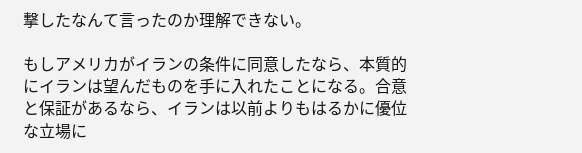撃したなんて言ったのか理解できない。

もしアメリカがイランの条件に同意したなら、本質的にイランは望んだものを手に入れたことになる。合意と保証があるなら、イランは以前よりもはるかに優位な立場に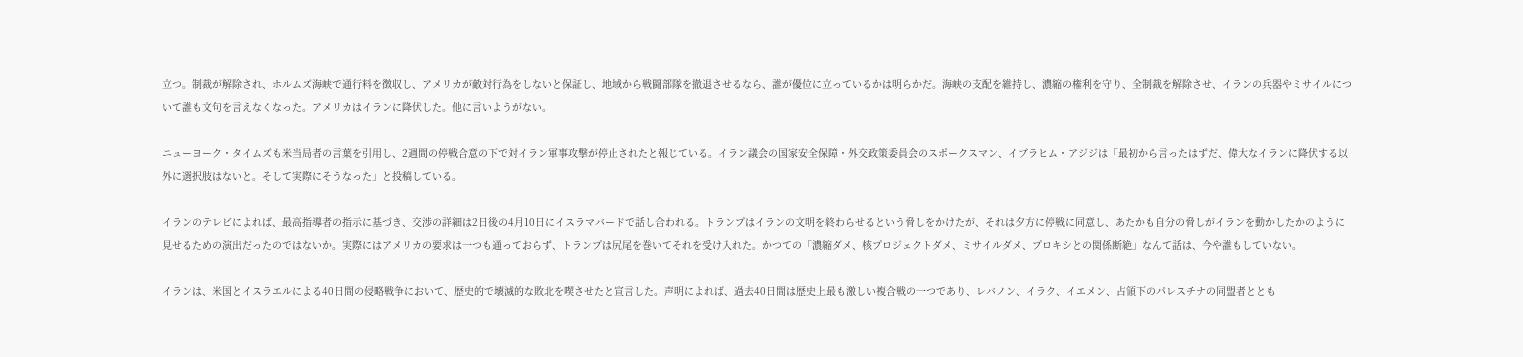立つ。制裁が解除され、ホルムズ海峡で通行料を徴収し、アメリカが敵対行為をしないと保証し、地域から戦闘部隊を撤退させるなら、誰が優位に立っているかは明らかだ。海峡の支配を維持し、濃縮の権利を守り、全制裁を解除させ、イランの兵器やミサイルについて誰も文句を言えなくなった。アメリカはイランに降伏した。他に言いようがない。

ニューヨーク・タイムズも米当局者の言葉を引用し、2週間の停戦合意の下で対イラン軍事攻撃が停止されたと報じている。イラン議会の国家安全保障・外交政策委員会のスポークスマン、イブラヒム・アジジは「最初から言ったはずだ、偉大なイランに降伏する以外に選択肢はないと。そして実際にそうなった」と投稿している。

イランのテレビによれば、最高指導者の指示に基づき、交渉の詳細は2日後の4月10日にイスラマバードで話し合われる。トランプはイランの文明を終わらせるという脅しをかけたが、それは夕方に停戦に同意し、あたかも自分の脅しがイランを動かしたかのように見せるための演出だったのではないか。実際にはアメリカの要求は一つも通っておらず、トランプは尻尾を巻いてそれを受け入れた。かつての「濃縮ダメ、核プロジェクトダメ、ミサイルダメ、プロキシとの関係断絶」なんて話は、今や誰もしていない。

イランは、米国とイスラエルによる40日間の侵略戦争において、歴史的で壊滅的な敗北を喫させたと宣言した。声明によれば、過去40日間は歴史上最も激しい複合戦の一つであり、レバノン、イラク、イエメン、占領下のパレスチナの同盟者ととも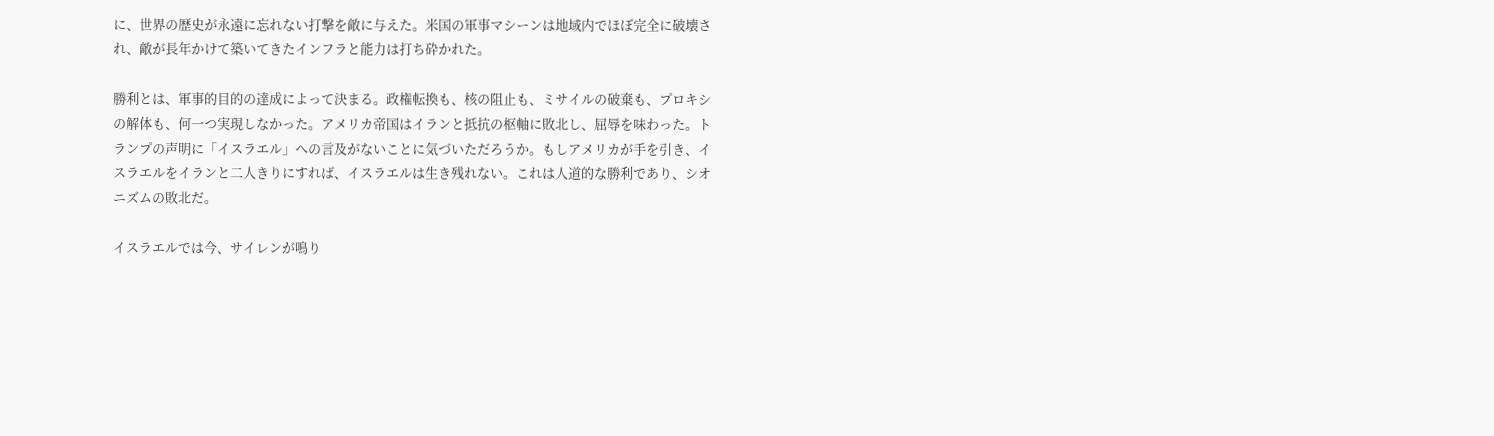に、世界の歴史が永遠に忘れない打撃を敵に与えた。米国の軍事マシーンは地域内でほぼ完全に破壊され、敵が長年かけて築いてきたインフラと能力は打ち砕かれた。

勝利とは、軍事的目的の達成によって決まる。政権転換も、核の阻止も、ミサイルの破棄も、プロキシの解体も、何一つ実現しなかった。アメリカ帝国はイランと抵抗の枢軸に敗北し、屈辱を味わった。トランプの声明に「イスラエル」への言及がないことに気づいただろうか。もしアメリカが手を引き、イスラエルをイランと二人きりにすれば、イスラエルは生き残れない。これは人道的な勝利であり、シオニズムの敗北だ。

イスラエルでは今、サイレンが鳴り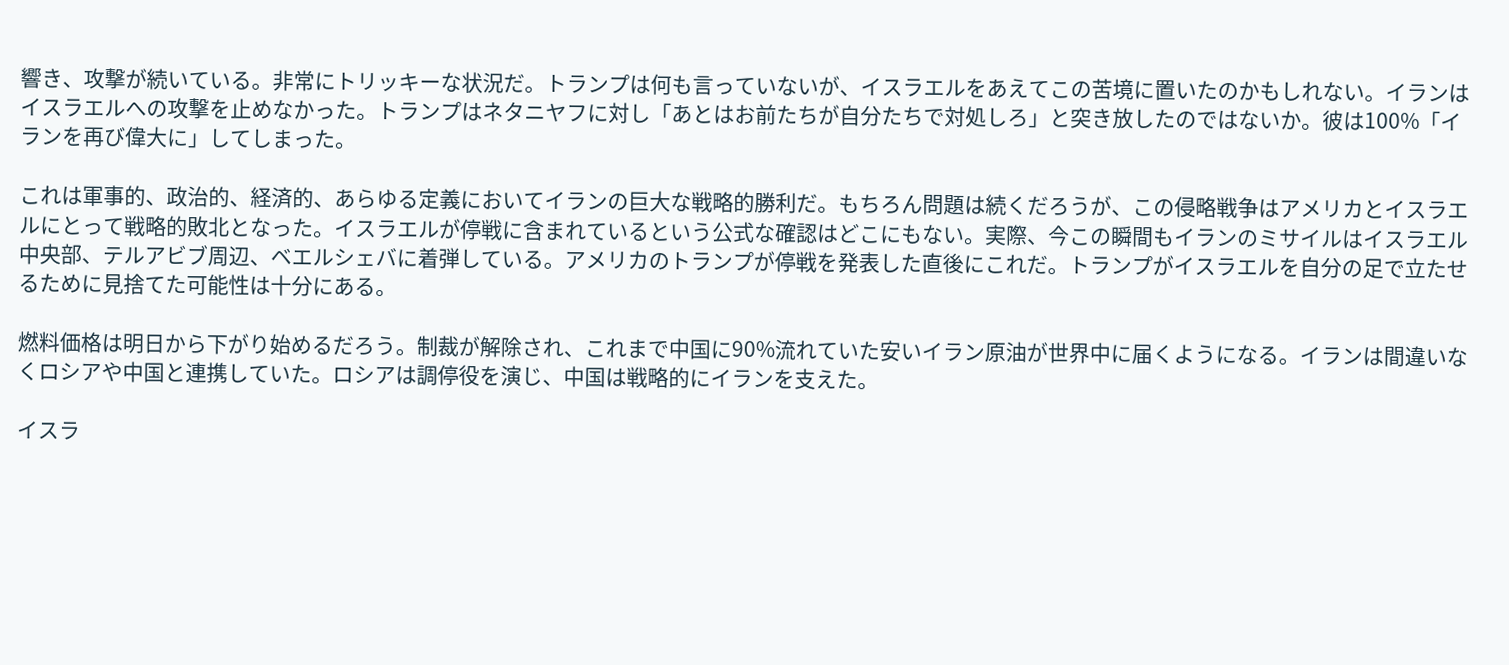響き、攻撃が続いている。非常にトリッキーな状況だ。トランプは何も言っていないが、イスラエルをあえてこの苦境に置いたのかもしれない。イランはイスラエルへの攻撃を止めなかった。トランプはネタニヤフに対し「あとはお前たちが自分たちで対処しろ」と突き放したのではないか。彼は100%「イランを再び偉大に」してしまった。

これは軍事的、政治的、経済的、あらゆる定義においてイランの巨大な戦略的勝利だ。もちろん問題は続くだろうが、この侵略戦争はアメリカとイスラエルにとって戦略的敗北となった。イスラエルが停戦に含まれているという公式な確認はどこにもない。実際、今この瞬間もイランのミサイルはイスラエル中央部、テルアビブ周辺、ベエルシェバに着弾している。アメリカのトランプが停戦を発表した直後にこれだ。トランプがイスラエルを自分の足で立たせるために見捨てた可能性は十分にある。

燃料価格は明日から下がり始めるだろう。制裁が解除され、これまで中国に90%流れていた安いイラン原油が世界中に届くようになる。イランは間違いなくロシアや中国と連携していた。ロシアは調停役を演じ、中国は戦略的にイランを支えた。

イスラ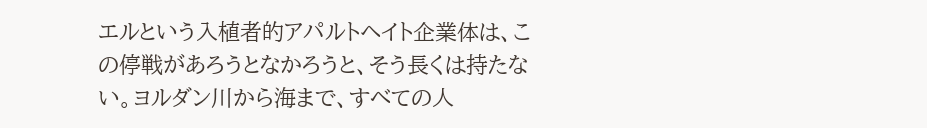エルという入植者的アパルトヘイト企業体は、この停戦があろうとなかろうと、そう長くは持たない。ヨルダン川から海まで、すべての人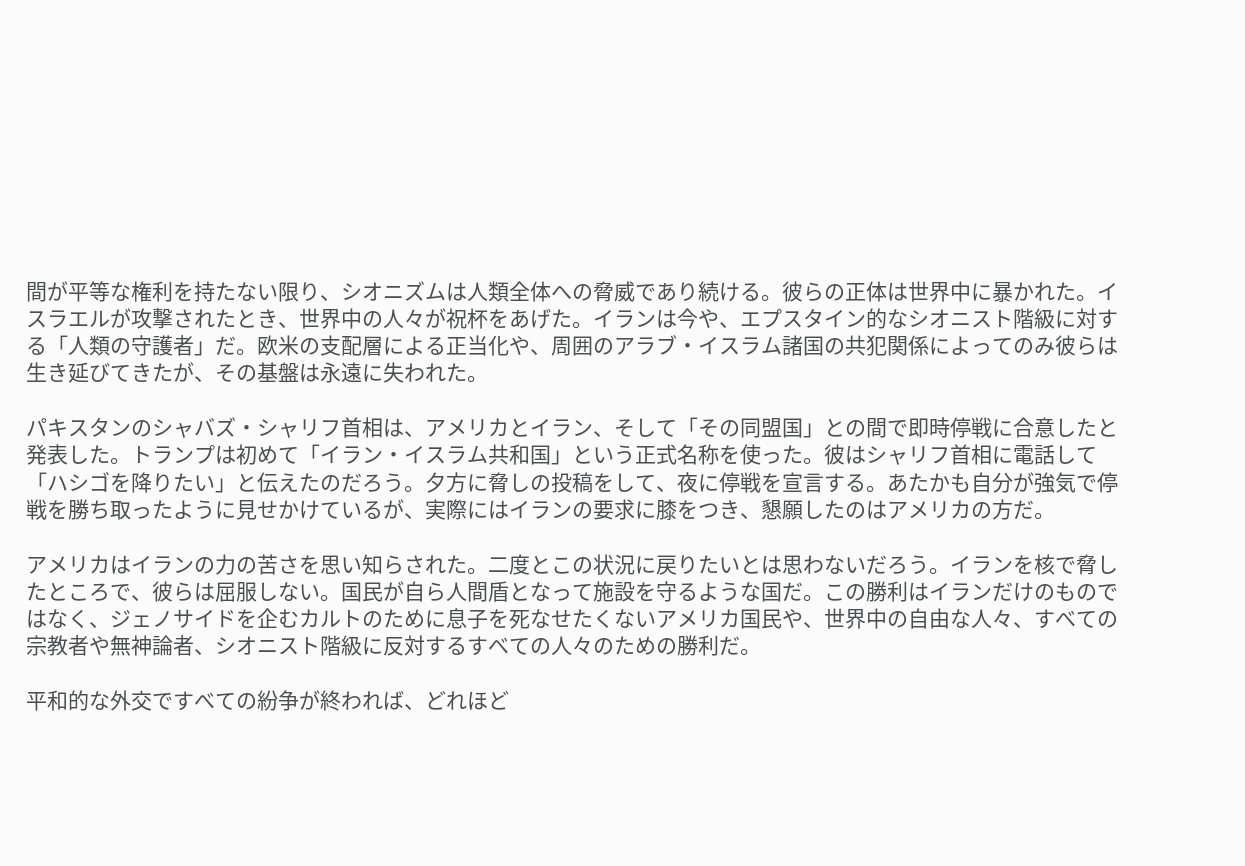間が平等な権利を持たない限り、シオニズムは人類全体への脅威であり続ける。彼らの正体は世界中に暴かれた。イスラエルが攻撃されたとき、世界中の人々が祝杯をあげた。イランは今や、エプスタイン的なシオニスト階級に対する「人類の守護者」だ。欧米の支配層による正当化や、周囲のアラブ・イスラム諸国の共犯関係によってのみ彼らは生き延びてきたが、その基盤は永遠に失われた。

パキスタンのシャバズ・シャリフ首相は、アメリカとイラン、そして「その同盟国」との間で即時停戦に合意したと発表した。トランプは初めて「イラン・イスラム共和国」という正式名称を使った。彼はシャリフ首相に電話して「ハシゴを降りたい」と伝えたのだろう。夕方に脅しの投稿をして、夜に停戦を宣言する。あたかも自分が強気で停戦を勝ち取ったように見せかけているが、実際にはイランの要求に膝をつき、懇願したのはアメリカの方だ。

アメリカはイランの力の苦さを思い知らされた。二度とこの状況に戻りたいとは思わないだろう。イランを核で脅したところで、彼らは屈服しない。国民が自ら人間盾となって施設を守るような国だ。この勝利はイランだけのものではなく、ジェノサイドを企むカルトのために息子を死なせたくないアメリカ国民や、世界中の自由な人々、すべての宗教者や無神論者、シオニスト階級に反対するすべての人々のための勝利だ。

平和的な外交ですべての紛争が終われば、どれほど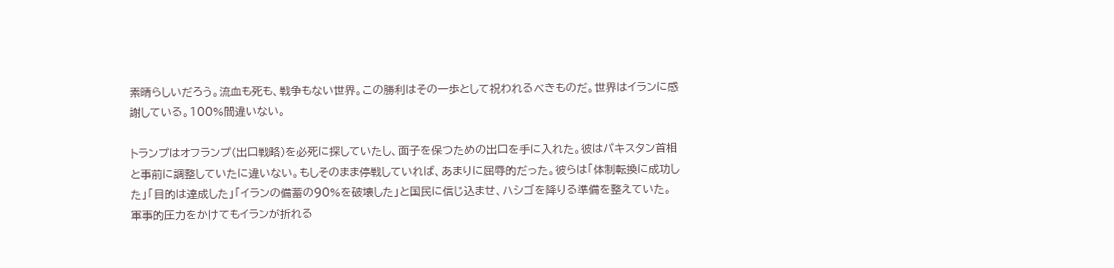素晴らしいだろう。流血も死も、戦争もない世界。この勝利はその一歩として祝われるべきものだ。世界はイランに感謝している。100%間違いない。

トランプはオフランプ(出口戦略)を必死に探していたし、面子を保つための出口を手に入れた。彼はパキスタン首相と事前に調整していたに違いない。もしそのまま停戦していれば、あまりに屈辱的だった。彼らは「体制転換に成功した」「目的は達成した」「イランの備蓄の90%を破壊した」と国民に信じ込ませ、ハシゴを降りる準備を整えていた。軍事的圧力をかけてもイランが折れる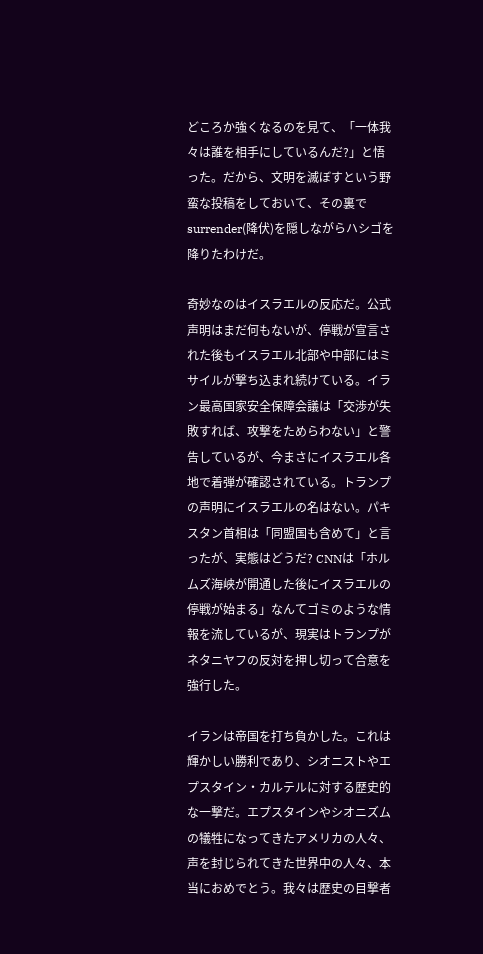どころか強くなるのを見て、「一体我々は誰を相手にしているんだ?」と悟った。だから、文明を滅ぼすという野蛮な投稿をしておいて、その裏で surrender(降伏)を隠しながらハシゴを降りたわけだ。

奇妙なのはイスラエルの反応だ。公式声明はまだ何もないが、停戦が宣言された後もイスラエル北部や中部にはミサイルが撃ち込まれ続けている。イラン最高国家安全保障会議は「交渉が失敗すれば、攻撃をためらわない」と警告しているが、今まさにイスラエル各地で着弾が確認されている。トランプの声明にイスラエルの名はない。パキスタン首相は「同盟国も含めて」と言ったが、実態はどうだ? CNNは「ホルムズ海峡が開通した後にイスラエルの停戦が始まる」なんてゴミのような情報を流しているが、現実はトランプがネタニヤフの反対を押し切って合意を強行した。

イランは帝国を打ち負かした。これは輝かしい勝利であり、シオニストやエプスタイン・カルテルに対する歴史的な一撃だ。エプスタインやシオニズムの犠牲になってきたアメリカの人々、声を封じられてきた世界中の人々、本当におめでとう。我々は歴史の目撃者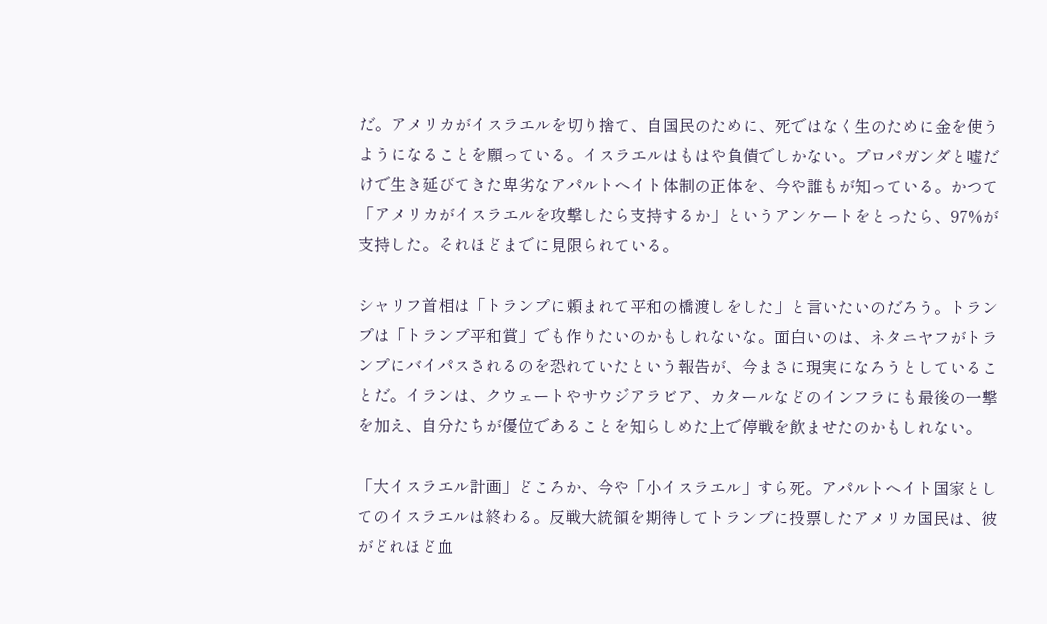だ。アメリカがイスラエルを切り捨て、自国民のために、死ではなく生のために金を使うようになることを願っている。イスラエルはもはや負債でしかない。プロパガンダと嘘だけで生き延びてきた卑劣なアパルトヘイト体制の正体を、今や誰もが知っている。かつて「アメリカがイスラエルを攻撃したら支持するか」というアンケートをとったら、97%が支持した。それほどまでに見限られている。

シャリフ首相は「トランプに頼まれて平和の橋渡しをした」と言いたいのだろう。トランプは「トランプ平和賞」でも作りたいのかもしれないな。面白いのは、ネタニヤフがトランプにバイパスされるのを恐れていたという報告が、今まさに現実になろうとしていることだ。イランは、クウェートやサウジアラビア、カタールなどのインフラにも最後の一撃を加え、自分たちが優位であることを知らしめた上で停戦を飲ませたのかもしれない。

「大イスラエル計画」どころか、今や「小イスラエル」すら死。アパルトヘイト国家としてのイスラエルは終わる。反戦大統領を期待してトランプに投票したアメリカ国民は、彼がどれほど血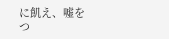に飢え、嘘をつ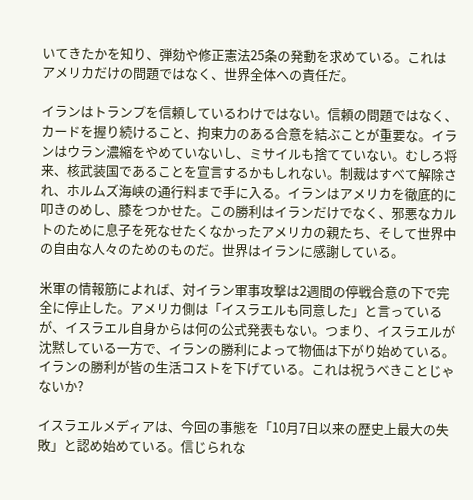いてきたかを知り、弾劾や修正憲法25条の発動を求めている。これはアメリカだけの問題ではなく、世界全体への責任だ。

イランはトランプを信頼しているわけではない。信頼の問題ではなく、カードを握り続けること、拘束力のある合意を結ぶことが重要な。イランはウラン濃縮をやめていないし、ミサイルも捨てていない。むしろ将来、核武装国であることを宣言するかもしれない。制裁はすべて解除され、ホルムズ海峡の通行料まで手に入る。イランはアメリカを徹底的に叩きのめし、膝をつかせた。この勝利はイランだけでなく、邪悪なカルトのために息子を死なせたくなかったアメリカの親たち、そして世界中の自由な人々のためのものだ。世界はイランに感謝している。

米軍の情報筋によれば、対イラン軍事攻撃は2週間の停戦合意の下で完全に停止した。アメリカ側は「イスラエルも同意した」と言っているが、イスラエル自身からは何の公式発表もない。つまり、イスラエルが沈黙している一方で、イランの勝利によって物価は下がり始めている。イランの勝利が皆の生活コストを下げている。これは祝うべきことじゃないか?

イスラエルメディアは、今回の事態を「10月7日以来の歴史上最大の失敗」と認め始めている。信じられな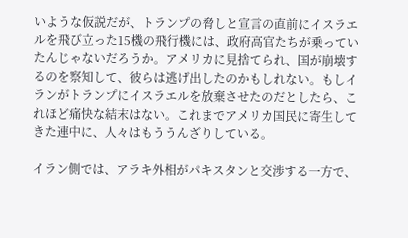いような仮説だが、トランプの脅しと宣言の直前にイスラエルを飛び立った15機の飛行機には、政府高官たちが乗っていたんじゃないだろうか。アメリカに見捨てられ、国が崩壊するのを察知して、彼らは逃げ出したのかもしれない。もしイランがトランプにイスラエルを放棄させたのだとしたら、これほど痛快な結末はない。これまでアメリカ国民に寄生してきた連中に、人々はもううんざりしている。

イラン側では、アラキ外相がパキスタンと交渉する一方で、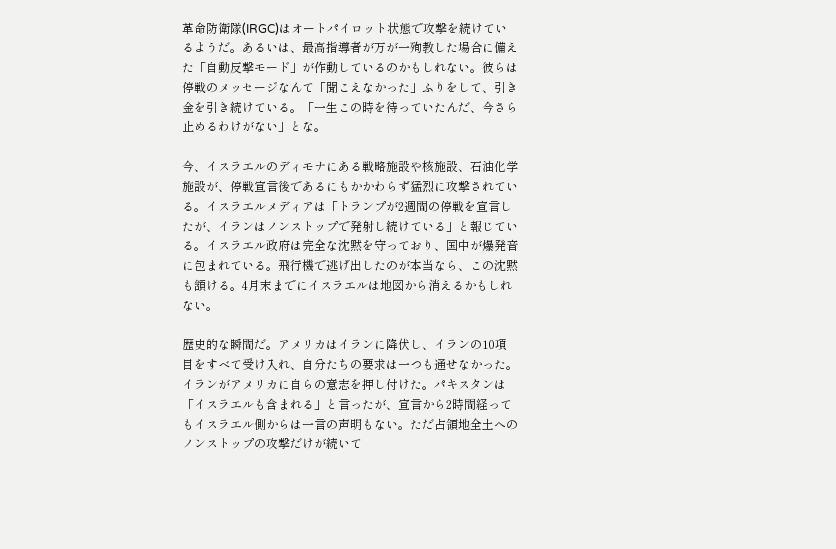革命防衛隊(IRGC)はオートパイロット状態で攻撃を続けているようだ。あるいは、最高指導者が万が一殉教した場合に備えた「自動反撃モード」が作動しているのかもしれない。彼らは停戦のメッセージなんて「聞こえなかった」ふりをして、引き金を引き続けている。「一生この時を待っていたんだ、今さら止めるわけがない」とな。

今、イスラエルのディモナにある戦略施設や核施設、石油化学施設が、停戦宣言後であるにもかかわらず猛烈に攻撃されている。イスラエルメディアは「トランプが2週間の停戦を宣言したが、イランはノンストップで発射し続けている」と報じている。イスラエル政府は完全な沈黙を守っており、国中が爆発音に包まれている。飛行機で逃げ出したのが本当なら、この沈黙も頷ける。4月末までにイスラエルは地図から消えるかもしれない。

歴史的な瞬間だ。アメリカはイランに降伏し、イランの10項目をすべて受け入れ、自分たちの要求は一つも通せなかった。イランがアメリカに自らの意志を押し付けた。パキスタンは「イスラエルも含まれる」と言ったが、宣言から2時間経ってもイスラエル側からは一言の声明もない。ただ占領地全土へのノンストップの攻撃だけが続いて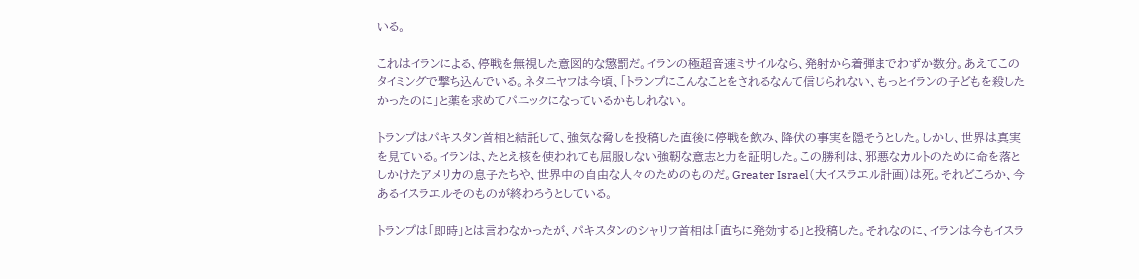いる。

これはイランによる、停戦を無視した意図的な懲罰だ。イランの極超音速ミサイルなら、発射から着弾までわずか数分。あえてこのタイミングで撃ち込んでいる。ネタニヤフは今頃、「トランプにこんなことをされるなんて信じられない、もっとイランの子どもを殺したかったのに」と薬を求めてパニックになっているかもしれない。

トランプはパキスタン首相と結託して、強気な脅しを投稿した直後に停戦を飲み、降伏の事実を隠そうとした。しかし、世界は真実を見ている。イランは、たとえ核を使われても屈服しない強靭な意志と力を証明した。この勝利は、邪悪なカルトのために命を落としかけたアメリカの息子たちや、世界中の自由な人々のためのものだ。Greater Israel(大イスラエル計画)は死。それどころか、今あるイスラエルそのものが終わろうとしている。

トランプは「即時」とは言わなかったが、パキスタンのシャリフ首相は「直ちに発効する」と投稿した。それなのに、イランは今もイスラ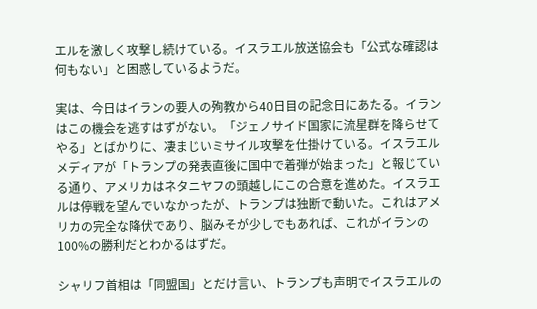エルを激しく攻撃し続けている。イスラエル放送協会も「公式な確認は何もない」と困惑しているようだ。

実は、今日はイランの要人の殉教から40日目の記念日にあたる。イランはこの機会を逃すはずがない。「ジェノサイド国家に流星群を降らせてやる」とばかりに、凄まじいミサイル攻撃を仕掛けている。イスラエルメディアが「トランプの発表直後に国中で着弾が始まった」と報じている通り、アメリカはネタニヤフの頭越しにこの合意を進めた。イスラエルは停戦を望んでいなかったが、トランプは独断で動いた。これはアメリカの完全な降伏であり、脳みそが少しでもあれば、これがイランの100%の勝利だとわかるはずだ。

シャリフ首相は「同盟国」とだけ言い、トランプも声明でイスラエルの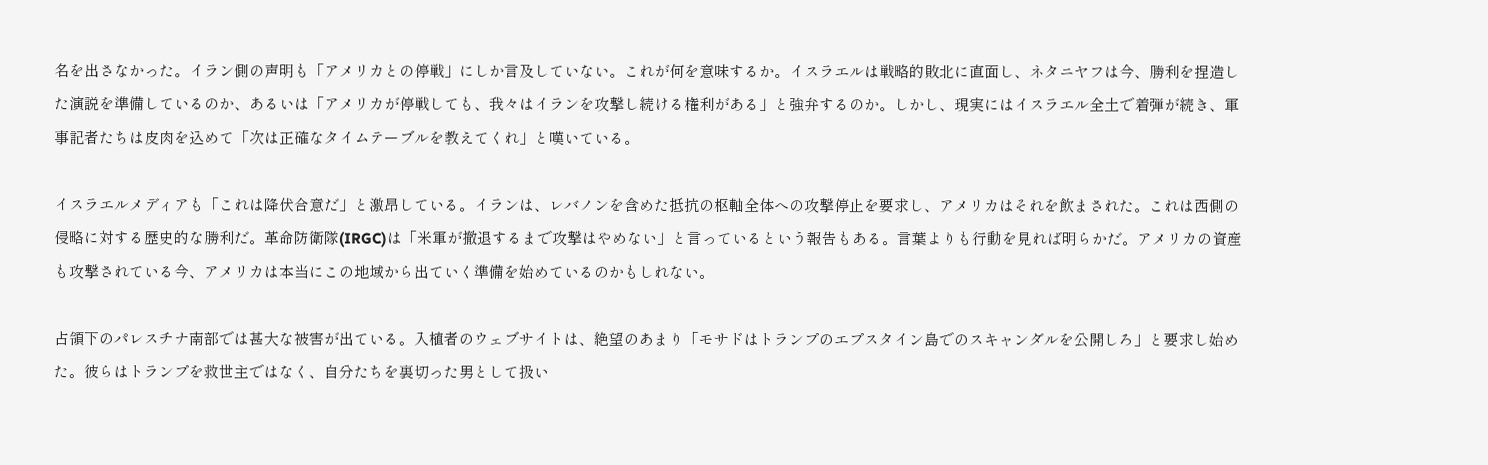名を出さなかった。イラン側の声明も「アメリカとの停戦」にしか言及していない。これが何を意味するか。イスラエルは戦略的敗北に直面し、ネタニヤフは今、勝利を捏造した演説を準備しているのか、あるいは「アメリカが停戦しても、我々はイランを攻撃し続ける権利がある」と強弁するのか。しかし、現実にはイスラエル全土で着弾が続き、軍事記者たちは皮肉を込めて「次は正確なタイムテーブルを教えてくれ」と嘆いている。

イスラエルメディアも「これは降伏合意だ」と激昂している。イランは、レバノンを含めた抵抗の枢軸全体への攻撃停止を要求し、アメリカはそれを飲まされた。これは西側の侵略に対する歴史的な勝利だ。革命防衛隊(IRGC)は「米軍が撤退するまで攻撃はやめない」と言っているという報告もある。言葉よりも行動を見れば明らかだ。アメリカの資産も攻撃されている今、アメリカは本当にこの地域から出ていく準備を始めているのかもしれない。

占領下のパレスチナ南部では甚大な被害が出ている。入植者のウェブサイトは、絶望のあまり「モサドはトランプのエプスタイン島でのスキャンダルを公開しろ」と要求し始めた。彼らはトランプを救世主ではなく、自分たちを裏切った男として扱い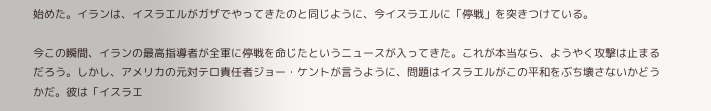始めた。イランは、イスラエルがガザでやってきたのと同じように、今イスラエルに「停戦」を突きつけている。

今この瞬間、イランの最高指導者が全軍に停戦を命じたというニュースが入ってきた。これが本当なら、ようやく攻撃は止まるだろう。しかし、アメリカの元対テロ責任者ジョー・ケントが言うように、問題はイスラエルがこの平和をぶち壊さないかどうかだ。彼は「イスラエ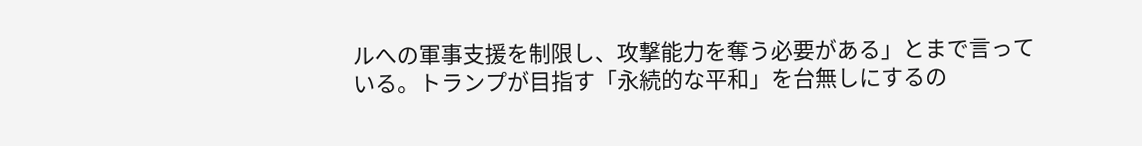ルへの軍事支援を制限し、攻撃能力を奪う必要がある」とまで言っている。トランプが目指す「永続的な平和」を台無しにするの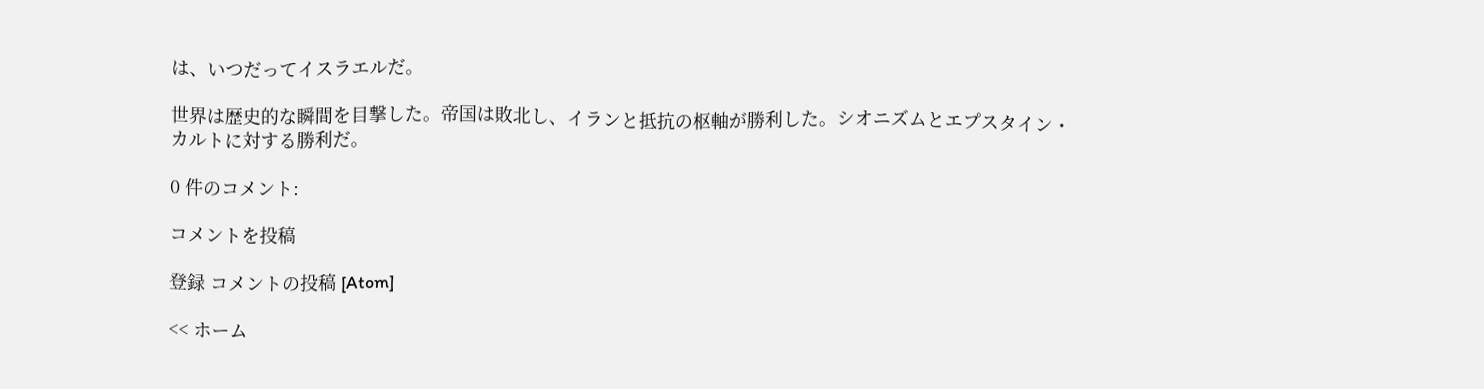は、いつだってイスラエルだ。

世界は歴史的な瞬間を目撃した。帝国は敗北し、イランと抵抗の枢軸が勝利した。シオニズムとエプスタイン・カルトに対する勝利だ。

0 件のコメント:

コメントを投稿

登録 コメントの投稿 [Atom]

<< ホーム